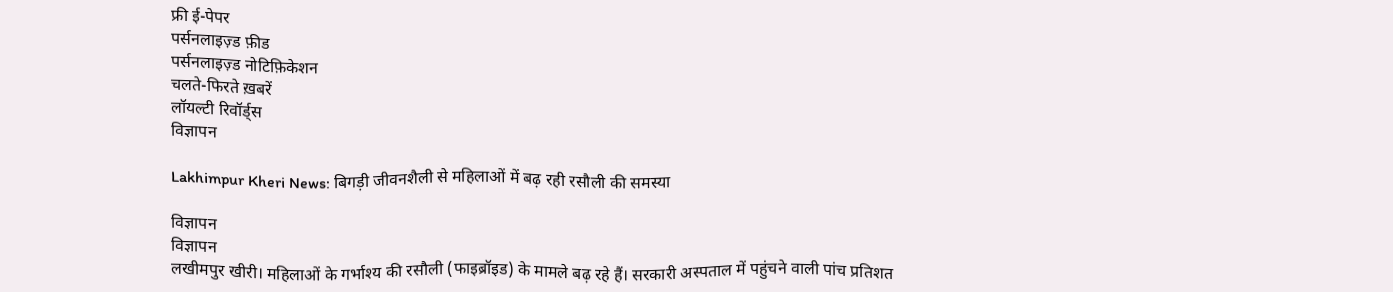फ्री ई-पेपर
पर्सनलाइज़्ड फ़ीड
पर्सनलाइज़्ड नोटिफ़िकेशन
चलते-फिरते ख़बरें
लॉयल्टी रिवॉर्ड्स
विज्ञापन

Lakhimpur Kheri News: बिगड़ी जीवनशैली से महिलाओं में बढ़ रही रसौली की समस्या

विज्ञापन
विज्ञापन
लखीमपुर खीरी। महिलाओं के गर्भाश्य की रसौली (फाइब्रॉइड) के मामले बढ़ रहे हैं। सरकारी अस्पताल में पहुंचने वाली पांच प्रतिशत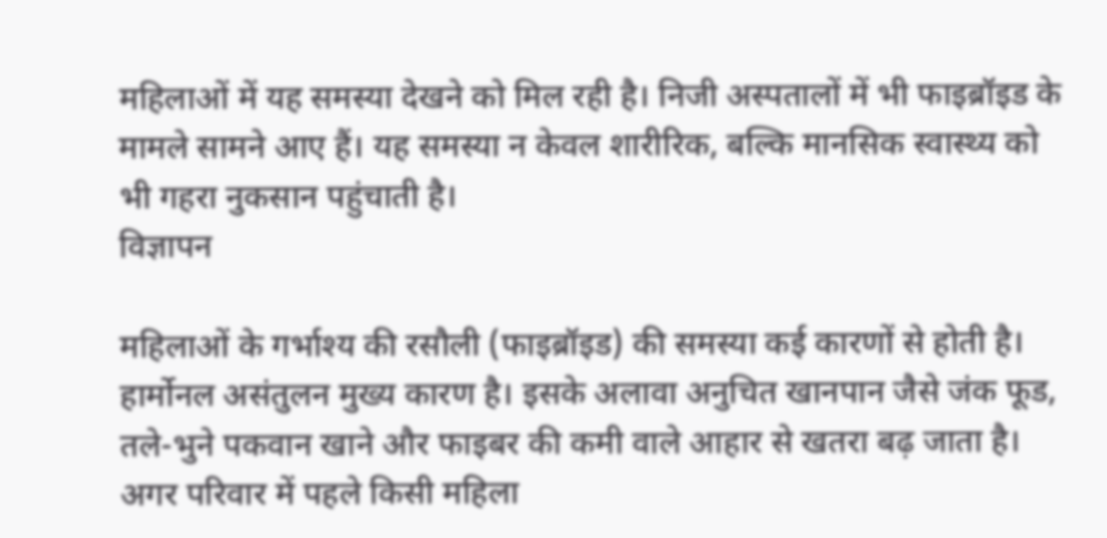महिलाओं में यह समस्या देखने को मिल रही है। निजी अस्पतालों में भी फाइब्रॉइड के मामले सामने आए हैं। यह समस्या न केवल शारीरिक, बल्कि मानसिक स्वास्थ्य को भी गहरा नुकसान पहुंचाती है।
विज्ञापन

महिलाओं के गर्भाश्य की रसौली (फाइब्रॉइड) की समस्या कई कारणों से होती है। हार्मोनल असंतुलन मुख्य कारण है। इसके अलावा अनुचित खानपान जैसे जंक फूड, तले-भुने पकवान खाने और फाइबर की कमी वाले आहार से खतरा बढ़ जाता है। अगर परिवार में पहले किसी महिला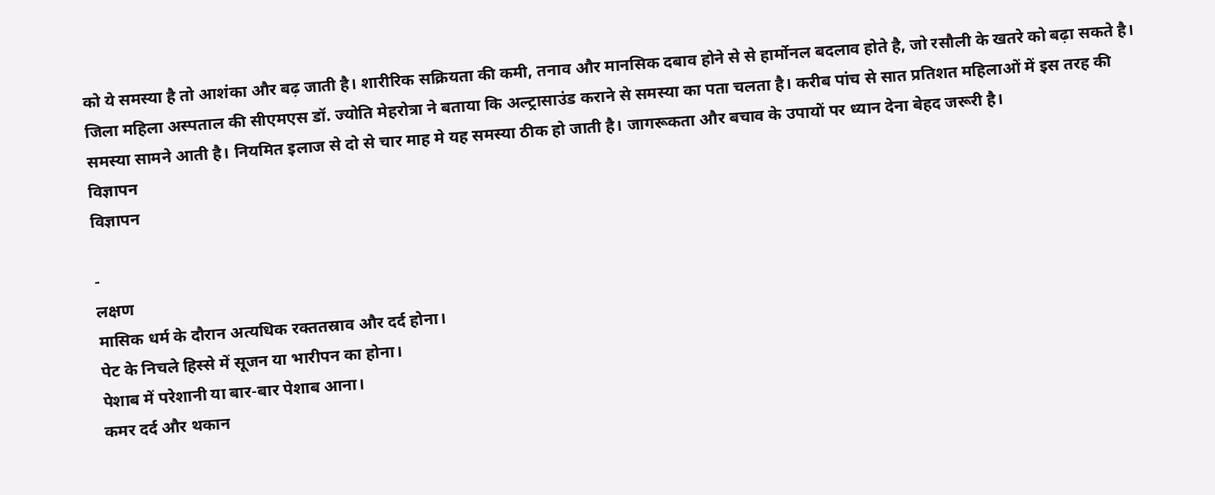को ये समस्या है तो आशंका और बढ़ जाती है। शारीरिक सक्रियता की कमी, तनाव और मानसिक दबाव होने से से हार्मोनल बदलाव होते है, जो रसौली के खतरे को बढ़ा सकते है।
जिला महिला अस्पताल की सीएमएस डॉ. ज्योति मेहरोत्रा ने बताया कि अल्ट्रासाउंड कराने से समस्या का पता चलता है। करीब पांच से सात प्रतिशत महिलाओं में इस तरह की समस्या सामने आती है। नियमित इलाज से दो से चार माह मे यह समस्या ठीक हो जाती है। जागरूकता और बचाव के उपायों पर ध्यान देना बेहद जरूरी है।
विज्ञापन
विज्ञापन

-
लक्षण
मासिक धर्म के दौरान अत्यधिक रक्ततस्राव और दर्द होना।
पेट के निचले हिस्से में सूजन या भारीपन का होना।
पेशाब में परेशानी या बार-बार पेशाब आना।
कमर दर्द और थकान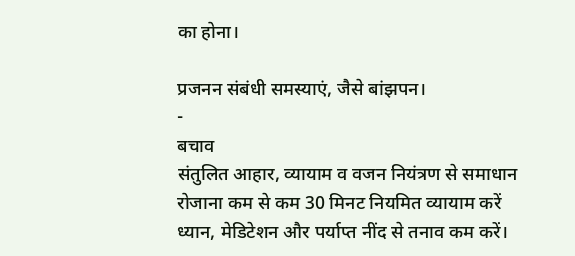का होना।

प्रजनन संबंधी समस्याएं, जैसे बांझपन।
-
बचाव
संतुलित आहार, व्यायाम व वजन नियंत्रण से समाधान
रोजाना कम से कम 30 मिनट नियमित व्यायाम करें
ध्यान, मेडिटेशन और पर्याप्त नींद से तनाव कम करें।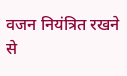वजन नियंत्रित रखने से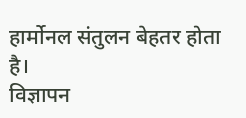हार्मोनल संतुलन बेहतर होता है।
विज्ञापन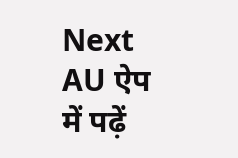Next
AU ऐप में पढ़ें